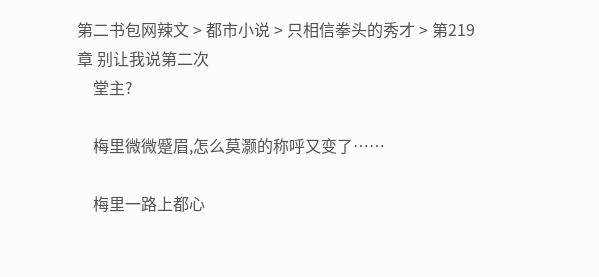第二书包网辣文 > 都市小说 > 只相信拳头的秀才 > 第219章 别让我说第二次
    堂主?

    梅里微微蹙眉,怎么莫灏的称呼又变了……

    梅里一路上都心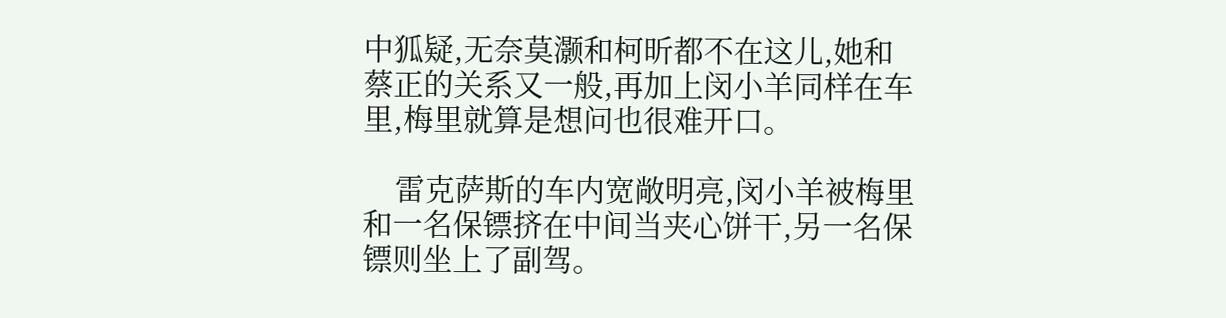中狐疑,无奈莫灏和柯昕都不在这儿,她和蔡正的关系又一般,再加上闵小羊同样在车里,梅里就算是想问也很难开口。

    雷克萨斯的车内宽敞明亮,闵小羊被梅里和一名保镖挤在中间当夹心饼干,另一名保镖则坐上了副驾。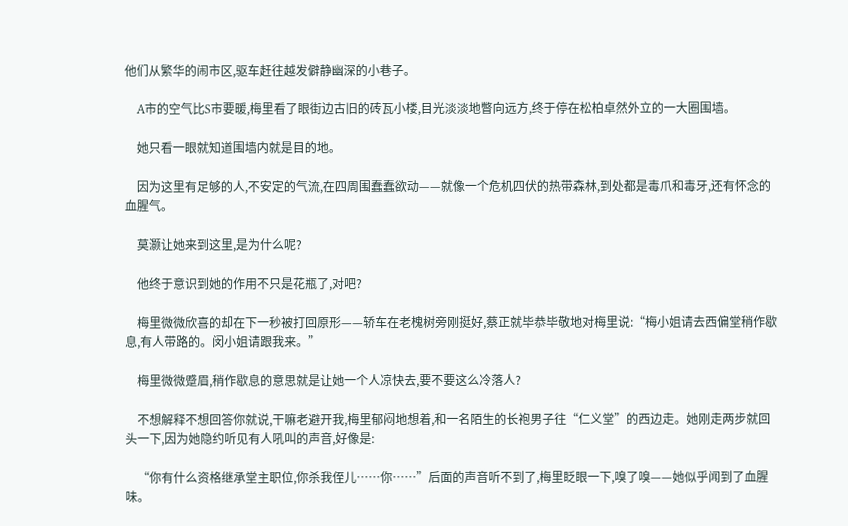他们从繁华的闹市区,驱车赶往越发僻静幽深的小巷子。

    A市的空气比S市要暖,梅里看了眼街边古旧的砖瓦小楼,目光淡淡地瞥向远方,终于停在松柏卓然外立的一大圈围墙。

    她只看一眼就知道围墙内就是目的地。

    因为这里有足够的人,不安定的气流,在四周围蠢蠢欲动——就像一个危机四伏的热带森林,到处都是毒爪和毒牙,还有怀念的血腥气。

    莫灏让她来到这里,是为什么呢?

    他终于意识到她的作用不只是花瓶了,对吧?

    梅里微微欣喜的却在下一秒被打回原形——轿车在老槐树旁刚挺好,蔡正就毕恭毕敬地对梅里说:“梅小姐请去西偏堂稍作歇息,有人带路的。闵小姐请跟我来。”

    梅里微微蹙眉,稍作歇息的意思就是让她一个人凉快去,要不要这么冷落人?

    不想解释不想回答你就说,干嘛老避开我,梅里郁闷地想着,和一名陌生的长袍男子往“仁义堂”的西边走。她刚走两步就回头一下,因为她隐约听见有人吼叫的声音,好像是:

    “你有什么资格继承堂主职位,你杀我侄儿……你……”后面的声音听不到了,梅里眨眼一下,嗅了嗅——她似乎闻到了血腥味。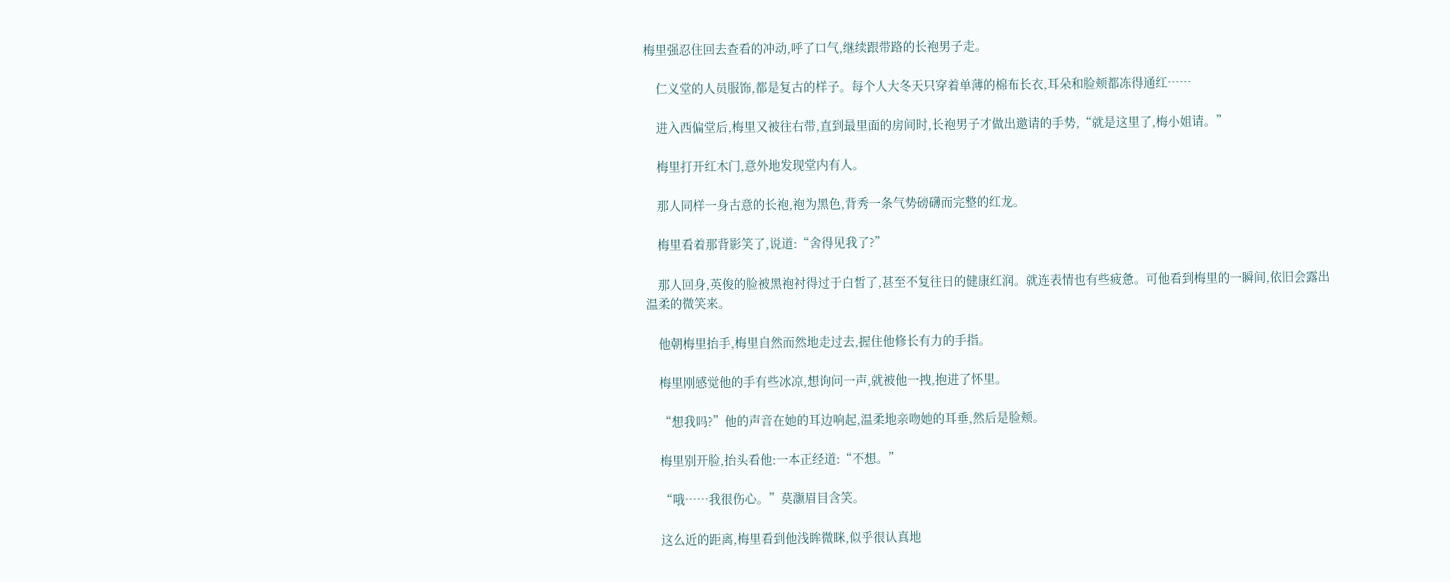梅里强忍住回去查看的冲动,呼了口气,继续跟带路的长袍男子走。

    仁义堂的人员服饰,都是复古的样子。每个人大冬天只穿着单薄的棉布长衣,耳朵和脸颊都冻得通红……

    进入西偏堂后,梅里又被往右带,直到最里面的房间时,长袍男子才做出邀请的手势,“就是这里了,梅小姐请。”

    梅里打开红木门,意外地发现堂内有人。

    那人同样一身古意的长袍,袍为黑色,背秀一条气势磅礴而完整的红龙。

    梅里看着那背影笑了,说道:“舍得见我了?”

    那人回身,英俊的脸被黑袍衬得过于白皙了,甚至不复往日的健康红润。就连表情也有些疲惫。可他看到梅里的一瞬间,依旧会露出温柔的微笑来。

    他朝梅里抬手,梅里自然而然地走过去,握住他修长有力的手指。

    梅里刚感觉他的手有些冰凉,想询问一声,就被他一拽,抱进了怀里。

    “想我吗?”他的声音在她的耳边响起,温柔地亲吻她的耳垂,然后是脸颊。

    梅里别开脸,抬头看他:一本正经道:“不想。”

    “哦……我很伤心。”莫灏眉目含笑。

    这么近的距离,梅里看到他浅眸微眯,似乎很认真地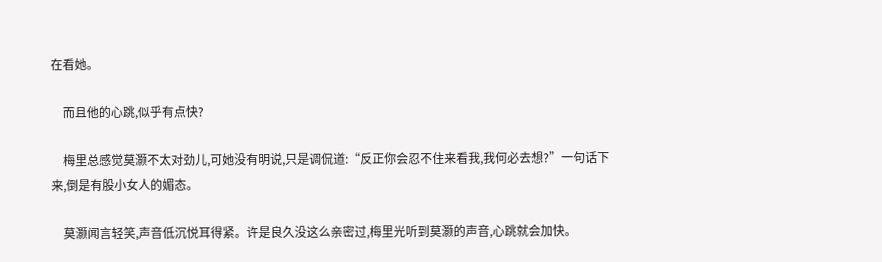在看她。

    而且他的心跳,似乎有点快?

    梅里总感觉莫灏不太对劲儿,可她没有明说,只是调侃道:“反正你会忍不住来看我,我何必去想?”一句话下来,倒是有股小女人的媚态。

    莫灏闻言轻笑,声音低沉悦耳得紧。许是良久没这么亲密过,梅里光听到莫灏的声音,心跳就会加快。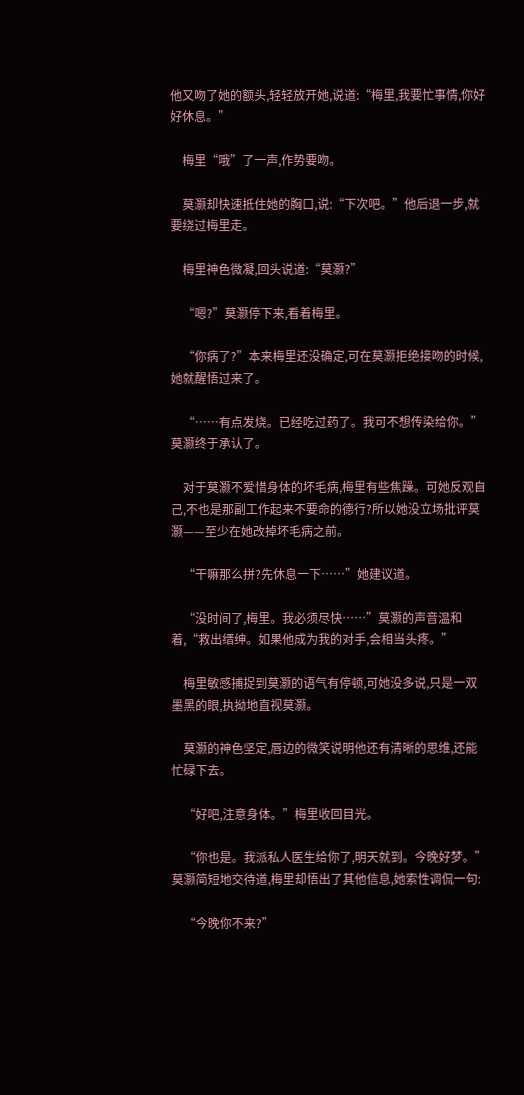他又吻了她的额头,轻轻放开她,说道:“梅里,我要忙事情,你好好休息。”

    梅里“哦”了一声,作势要吻。

    莫灏却快速抵住她的胸口,说:“下次吧。”他后退一步,就要绕过梅里走。

    梅里神色微凝,回头说道:“莫灏?”

    “嗯?”莫灏停下来,看着梅里。

    “你病了?”本来梅里还没确定,可在莫灏拒绝接吻的时候,她就醒悟过来了。

    “……有点发烧。已经吃过药了。我可不想传染给你。”莫灏终于承认了。

    对于莫灏不爱惜身体的坏毛病,梅里有些焦躁。可她反观自己,不也是那副工作起来不要命的德行?所以她没立场批评莫灏——至少在她改掉坏毛病之前。

    “干嘛那么拼?先休息一下……”她建议道。

    “没时间了,梅里。我必须尽快……”莫灏的声音温和着,“救出缙绅。如果他成为我的对手,会相当头疼。”

    梅里敏感捕捉到莫灏的语气有停顿,可她没多说,只是一双墨黑的眼,执拗地直视莫灏。

    莫灏的神色坚定,唇边的微笑说明他还有清晰的思维,还能忙碌下去。

    “好吧,注意身体。”梅里收回目光。

    “你也是。我派私人医生给你了,明天就到。今晚好梦。”莫灏简短地交待道,梅里却悟出了其他信息,她索性调侃一句:

    “今晚你不来?”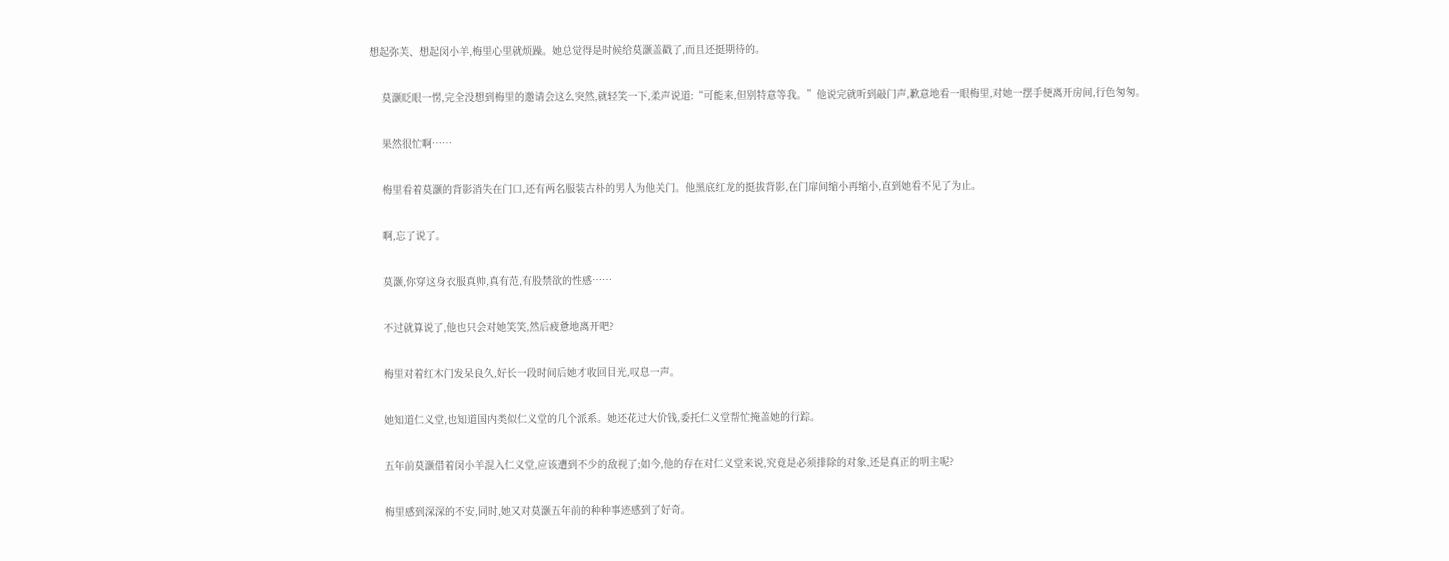想起弥芙、想起闵小羊,梅里心里就烦躁。她总觉得是时候给莫灏盖戳了,而且还挺期待的。

    莫灏眨眼一愣,完全没想到梅里的邀请会这么突然,就轻笑一下,柔声说道:“可能来,但别特意等我。”他说完就听到敲门声,歉意地看一眼梅里,对她一摆手便离开房间,行色匆匆。

    果然很忙啊……

    梅里看着莫灏的背影消失在门口,还有两名服装古朴的男人为他关门。他黑底红龙的挺拔背影,在门扉间缩小再缩小,直到她看不见了为止。

    啊,忘了说了。

    莫灏,你穿这身衣服真帅,真有范,有股禁欲的性感……

    不过就算说了,他也只会对她笑笑,然后疲惫地离开吧?

    梅里对着红木门发呆良久,好长一段时间后她才收回目光,叹息一声。

    她知道仁义堂,也知道国内类似仁义堂的几个派系。她还花过大价钱,委托仁义堂帮忙掩盖她的行踪。

    五年前莫灏借着闵小羊混入仁义堂,应该遭到不少的敌视了;如今,他的存在对仁义堂来说,究竟是必须排除的对象,还是真正的明主呢?

    梅里感到深深的不安,同时,她又对莫灏五年前的种种事迹感到了好奇。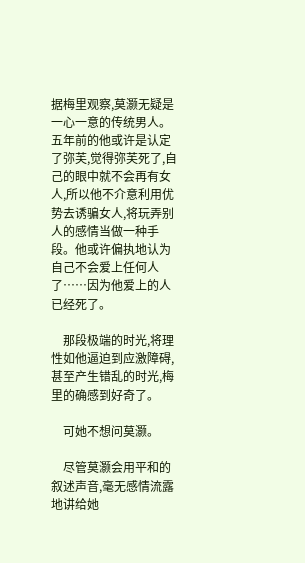据梅里观察,莫灏无疑是一心一意的传统男人。五年前的他或许是认定了弥芙,觉得弥芙死了,自己的眼中就不会再有女人,所以他不介意利用优势去诱骗女人,将玩弄别人的感情当做一种手段。他或许偏执地认为自己不会爱上任何人了……因为他爱上的人已经死了。

    那段极端的时光,将理性如他逼迫到应激障碍,甚至产生错乱的时光,梅里的确感到好奇了。

    可她不想问莫灏。

    尽管莫灏会用平和的叙述声音,毫无感情流露地讲给她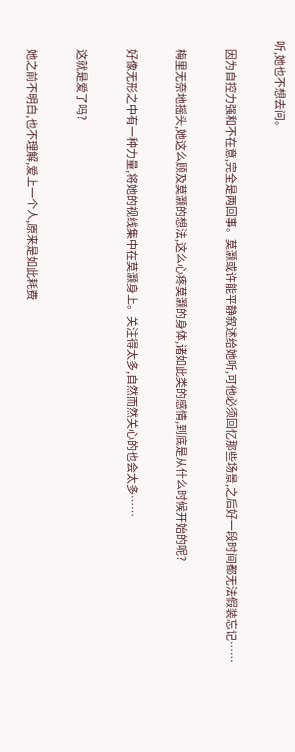听,她也不想去问。

    因为自控力强和不在意,完全是两回事。莫灏或许能平静叙述给她听,可他必须回忆那些场景,之后好一段时间都无法假装忘记……

    梅里无奈地摇头,她这么顾及莫灏的想法,这么心疼莫灏的身体,诸如此类的感情,到底是从什么时候开始的呢?

    好像无形之中有一种力量,将她的视线集中在莫灏身上。关注得太多,自然而然关心的也会太多……

    这就是爱了吗?

    她之前不明白,也不理解,爱上一个人,原来是如此耗费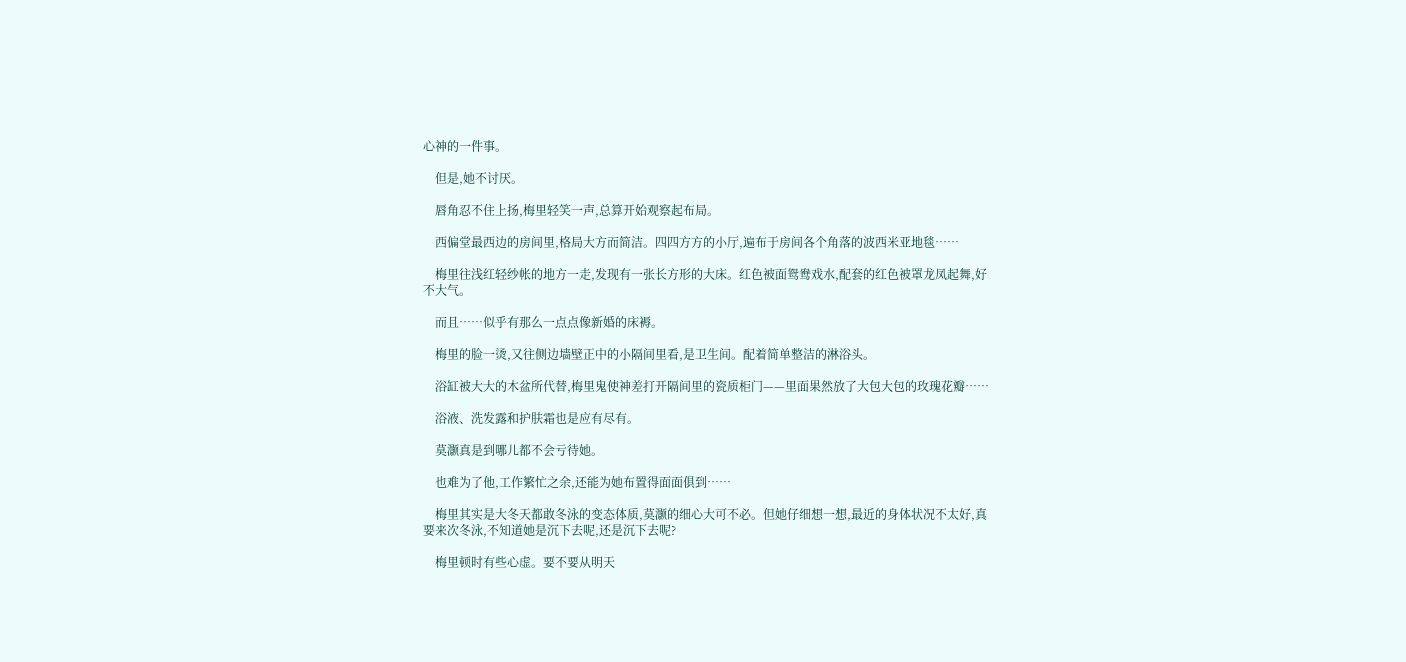心神的一件事。

    但是,她不讨厌。

    唇角忍不住上扬,梅里轻笑一声,总算开始观察起布局。

    西偏堂最西边的房间里,格局大方而简洁。四四方方的小厅,遍布于房间各个角落的波西米亚地毯……

    梅里往浅红轻纱帐的地方一走,发现有一张长方形的大床。红色被面鸳鸯戏水,配套的红色被罩龙凤起舞,好不大气。

    而且……似乎有那么一点点像新婚的床褥。

    梅里的脸一烫,又往侧边墙壁正中的小隔间里看,是卫生间。配着简单整洁的淋浴头。

    浴缸被大大的木盆所代替,梅里鬼使神差打开隔间里的瓷质柜门——里面果然放了大包大包的玫瑰花瓣……

    浴液、洗发露和护肤霜也是应有尽有。

    莫灏真是到哪儿都不会亏待她。

    也难为了他,工作繁忙之余,还能为她布置得面面俱到……

    梅里其实是大冬天都敢冬泳的变态体质,莫灏的细心大可不必。但她仔细想一想,最近的身体状况不太好,真要来次冬泳,不知道她是沉下去呢,还是沉下去呢?

    梅里顿时有些心虚。要不要从明天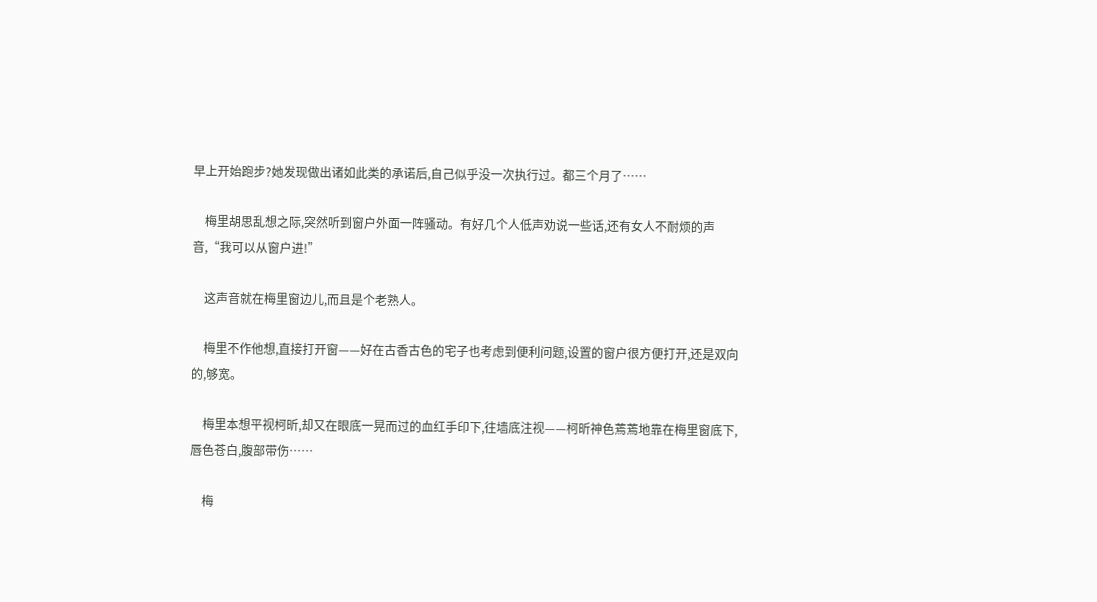早上开始跑步?她发现做出诸如此类的承诺后,自己似乎没一次执行过。都三个月了……

    梅里胡思乱想之际,突然听到窗户外面一阵骚动。有好几个人低声劝说一些话,还有女人不耐烦的声音,“我可以从窗户进!”

    这声音就在梅里窗边儿,而且是个老熟人。

    梅里不作他想,直接打开窗——好在古香古色的宅子也考虑到便利问题,设置的窗户很方便打开,还是双向的,够宽。

    梅里本想平视柯昕,却又在眼底一晃而过的血红手印下,往墙底注视——柯昕神色蔫蔫地靠在梅里窗底下,唇色苍白,腹部带伤……

    梅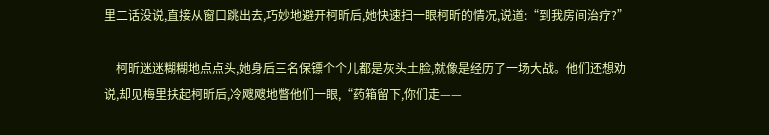里二话没说,直接从窗口跳出去,巧妙地避开柯昕后,她快速扫一眼柯昕的情况,说道:“到我房间治疗?”

    柯昕迷迷糊糊地点点头,她身后三名保镖个个儿都是灰头土脸,就像是经历了一场大战。他们还想劝说,却见梅里扶起柯昕后,冷飕飕地瞥他们一眼,“药箱留下,你们走——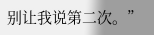别让我说第二次。”